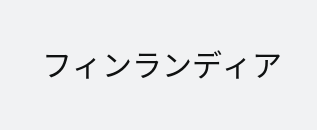フィンランディア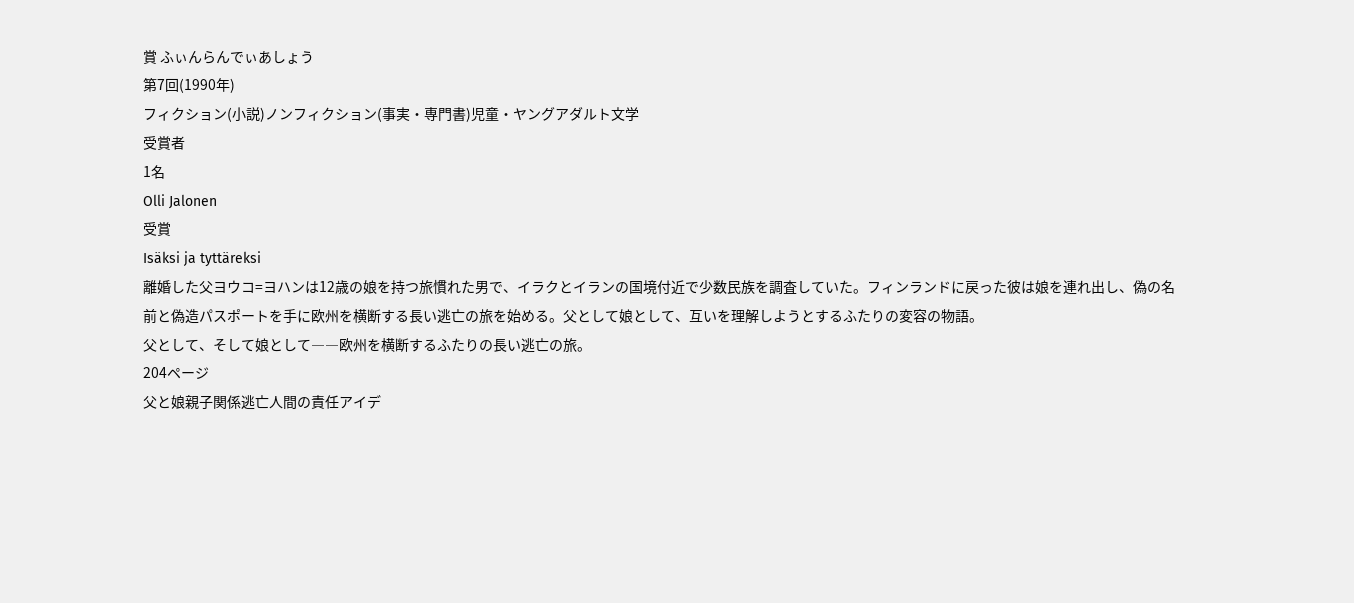賞 ふぃんらんでぃあしょう
第7回(1990年)
フィクション(小説)ノンフィクション(事実・専門書)児童・ヤングアダルト文学
受賞者
1名
Olli Jalonen
受賞
Isäksi ja tyttäreksi
離婚した父ヨウコ=ヨハンは12歳の娘を持つ旅慣れた男で、イラクとイランの国境付近で少数民族を調査していた。フィンランドに戻った彼は娘を連れ出し、偽の名前と偽造パスポートを手に欧州を横断する長い逃亡の旅を始める。父として娘として、互いを理解しようとするふたりの変容の物語。
父として、そして娘として――欧州を横断するふたりの長い逃亡の旅。
204ページ
父と娘親子関係逃亡人間の責任アイデ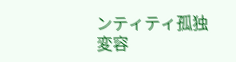ンティティ孤独変容